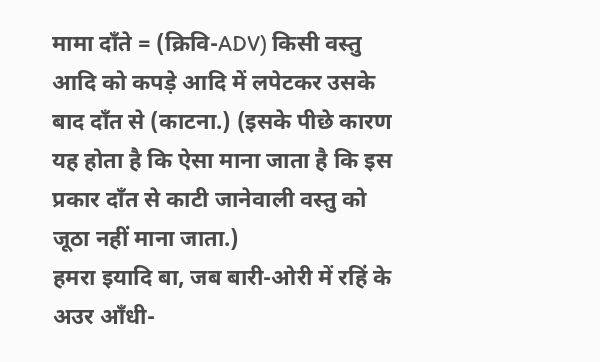मामा दाँते = (क्रिवि-ADV) किसी वस्तु आदि को कपड़े आदि में लपेटकर उसके बाद दाँत से (काटना.) (इसके पीछे कारण यह होता है कि ऐसा माना जाता है कि इस प्रकार दाँत से काटी जानेवाली वस्तु को जूठा नहीं माना जाता.)
हमरा इयादि बा, जब बारी-ओरी में रहिं के अउर आँधी-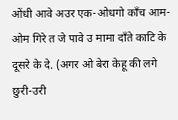ओंधी आवे अउर एक-ओधगो काँच आम-ओम गिरे त जे पावे उ मामा दाँते काटि के दूसरे के दे. (अगर ओ बेरा केहू की लगे छुरी-उरी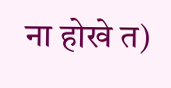ना होखे त)